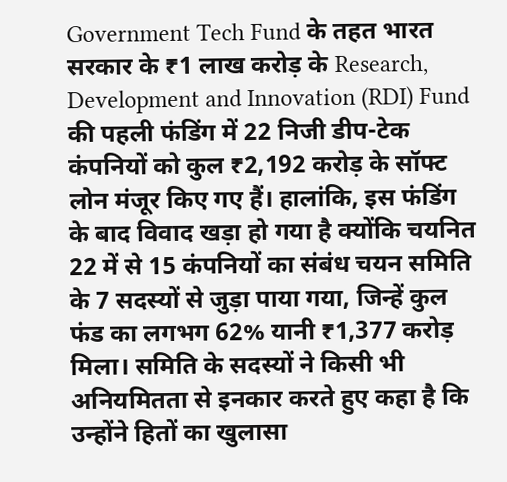Government Tech Fund के तहत भारत सरकार के ₹1 लाख करोड़ के Research, Development and Innovation (RDI) Fund की पहली फंडिंग में 22 निजी डीप-टेक कंपनियों को कुल ₹2,192 करोड़ के सॉफ्ट लोन मंजूर किए गए हैं। हालांकि, इस फंडिंग के बाद विवाद खड़ा हो गया है क्योंकि चयनित 22 में से 15 कंपनियों का संबंध चयन समिति के 7 सदस्यों से जुड़ा पाया गया, जिन्हें कुल फंड का लगभग 62% यानी ₹1,377 करोड़ मिला। समिति के सदस्यों ने किसी भी अनियमितता से इनकार करते हुए कहा है कि उन्होंने हितों का खुलासा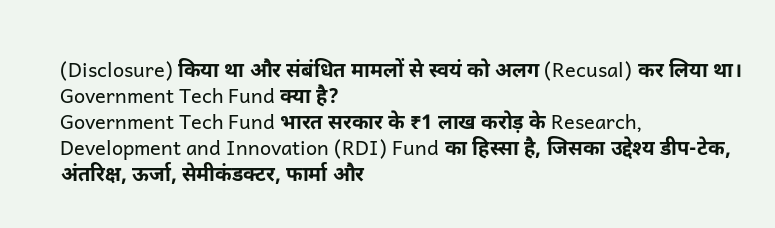(Disclosure) किया था और संबंधित मामलों से स्वयं को अलग (Recusal) कर लिया था।
Government Tech Fund क्या है?
Government Tech Fund भारत सरकार के ₹1 लाख करोड़ के Research, Development and Innovation (RDI) Fund का हिस्सा है, जिसका उद्देश्य डीप-टेक, अंतरिक्ष, ऊर्जा, सेमीकंडक्टर, फार्मा और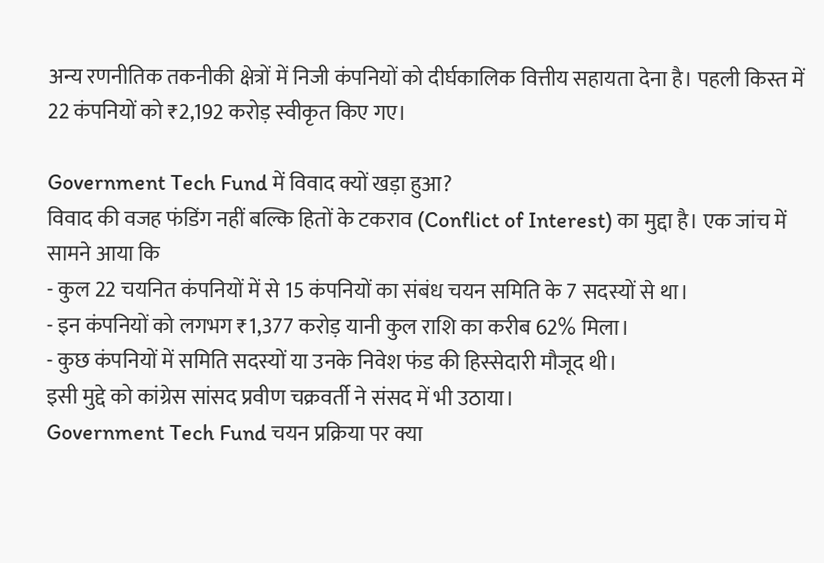अन्य रणनीतिक तकनीकी क्षेत्रों में निजी कंपनियों को दीर्घकालिक वित्तीय सहायता देना है। पहली किस्त में 22 कंपनियों को ₹2,192 करोड़ स्वीकृत किए गए।

Government Tech Fund में विवाद क्यों खड़ा हुआ?
विवाद की वजह फंडिंग नहीं बल्कि हितों के टकराव (Conflict of Interest) का मुद्दा है। एक जांच में सामने आया कि
- कुल 22 चयनित कंपनियों में से 15 कंपनियों का संबंध चयन समिति के 7 सदस्यों से था।
- इन कंपनियों को लगभग ₹1,377 करोड़ यानी कुल राशि का करीब 62% मिला।
- कुछ कंपनियों में समिति सदस्यों या उनके निवेश फंड की हिस्सेदारी मौजूद थी।
इसी मुद्दे को कांग्रेस सांसद प्रवीण चक्रवर्ती ने संसद में भी उठाया।
Government Tech Fund चयन प्रक्रिया पर क्या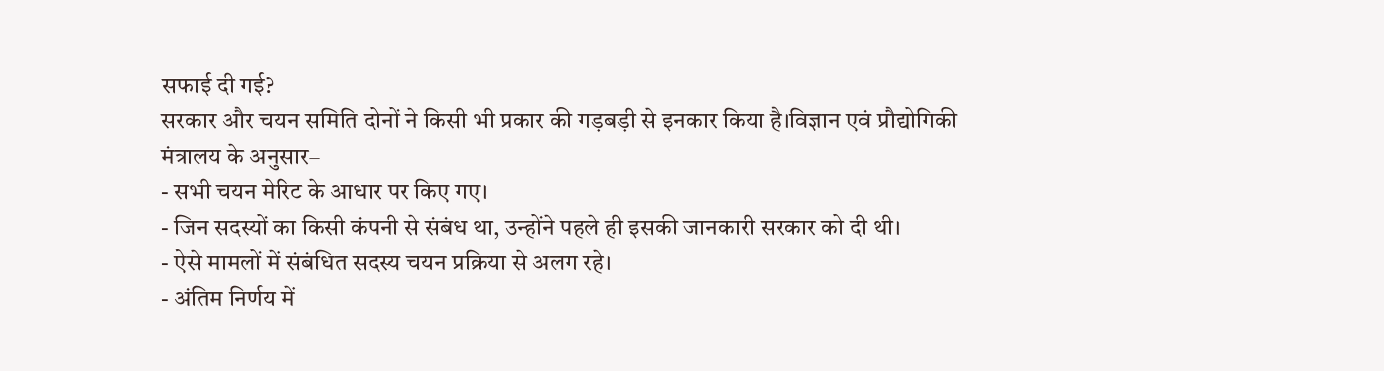सफाई दी गई?
सरकार और चयन समिति दोनों ने किसी भी प्रकार की गड़बड़ी से इनकार किया है।विज्ञान एवं प्रौद्योगिकी मंत्रालय के अनुसार–
- सभी चयन मेरिट के आधार पर किए गए।
- जिन सदस्यों का किसी कंपनी से संबंध था, उन्होंने पहले ही इसकी जानकारी सरकार को दी थी।
- ऐसे मामलों में संबंधित सदस्य चयन प्रक्रिया से अलग रहे।
- अंतिम निर्णय में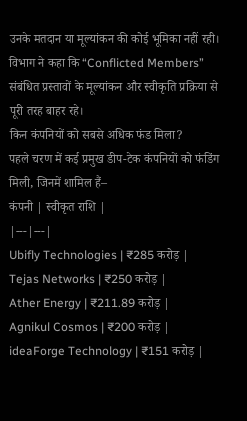उनके मतदान या मूल्यांकन की कोई भूमिका नहीं रही।
विभाग ने कहा कि “Conflicted Members” संबंधित प्रस्तावों के मूल्यांकन और स्वीकृति प्रक्रिया से पूरी तरह बाहर रहे।
किन कंपनियों को सबसे अधिक फंड मिला?
पहले चरण में कई प्रमुख डीप-टेक कंपनियों को फंडिंग मिली, जिनमें शामिल हैं–
कंपनी | स्वीकृत राशि |
|---|---|
Ubifly Technologies | ₹285 करोड़ |
Tejas Networks | ₹250 करोड़ |
Ather Energy | ₹211.89 करोड़ |
Agnikul Cosmos | ₹200 करोड़ |
ideaForge Technology | ₹151 करोड़ |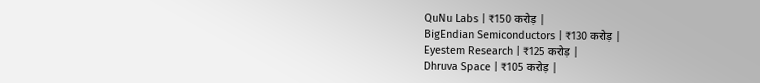QuNu Labs | ₹150 करोड़ |
BigEndian Semiconductors | ₹130 करोड़ |
Eyestem Research | ₹125 करोड़ |
Dhruva Space | ₹105 करोड़ |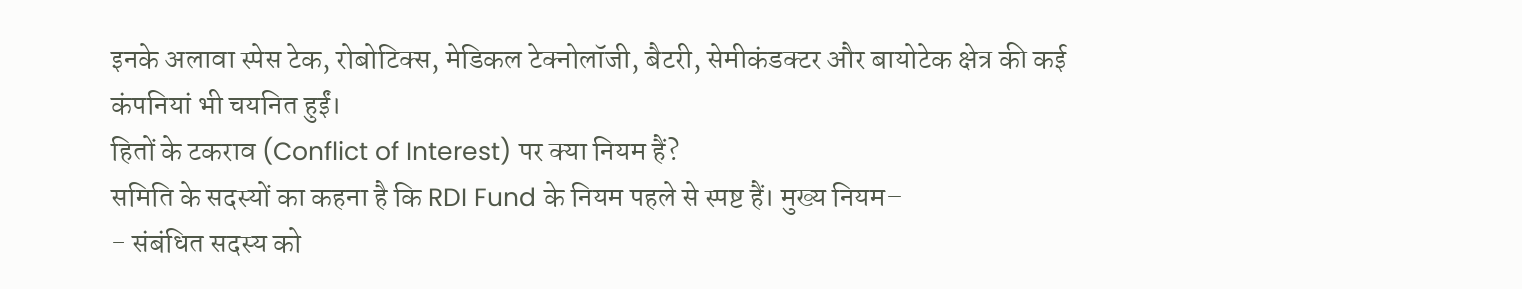इनके अलावा स्पेस टेक, रोबोटिक्स, मेडिकल टेक्नोलॉजी, बैटरी, सेमीकंडक्टर और बायोटेक क्षेत्र की कई कंपनियां भी चयनित हुईं।
हितों के टकराव (Conflict of Interest) पर क्या नियम हैं?
समिति के सदस्यों का कहना है कि RDI Fund के नियम पहले से स्पष्ट हैं। मुख्य नियम–
- संबंधित सदस्य को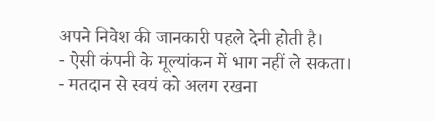अपने निवेश की जानकारी पहले देनी होती है।
- ऐसी कंपनी के मूल्यांकन में भाग नहीं ले सकता।
- मतदान से स्वयं को अलग रखना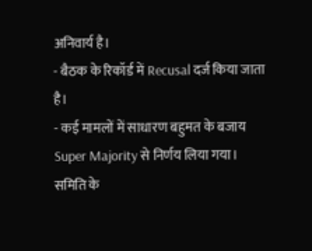अनिवार्य है।
- बैठक के रिकॉर्ड में Recusal दर्ज किया जाता है।
- कई मामलों में साधारण बहुमत के बजाय Super Majority से निर्णय लिया गया।
समिति के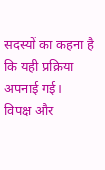सदस्यों का कहना है कि यही प्रक्रिया अपनाई गई।
विपक्ष और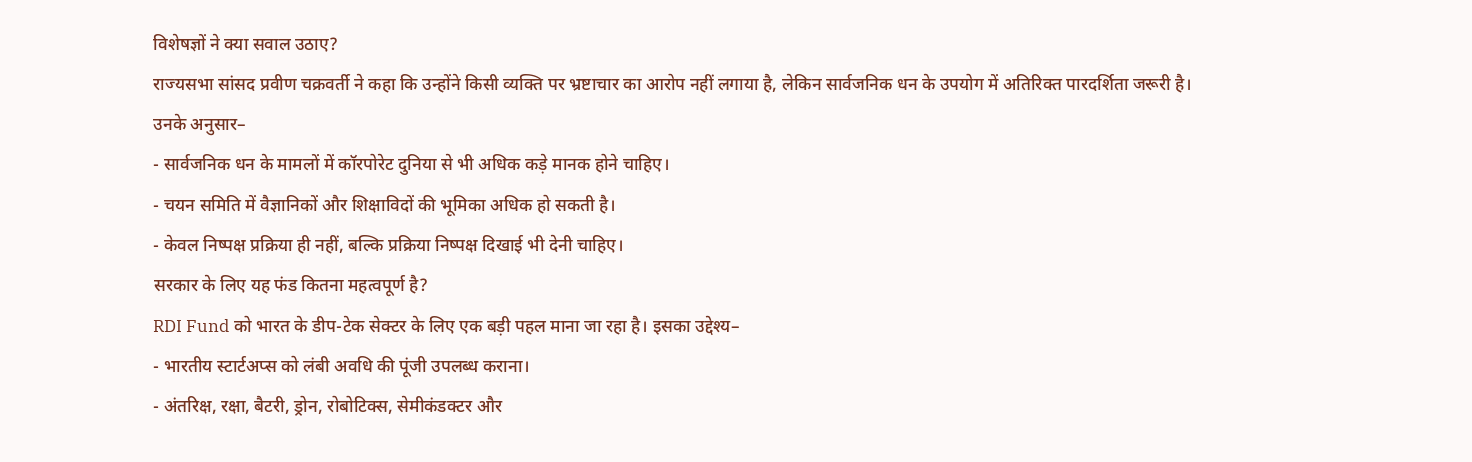विशेषज्ञों ने क्या सवाल उठाए?
राज्यसभा सांसद प्रवीण चक्रवर्ती ने कहा कि उन्होंने किसी व्यक्ति पर भ्रष्टाचार का आरोप नहीं लगाया है, लेकिन सार्वजनिक धन के उपयोग में अतिरिक्त पारदर्शिता जरूरी है। उनके अनुसार–
- सार्वजनिक धन के मामलों में कॉरपोरेट दुनिया से भी अधिक कड़े मानक होने चाहिए।
- चयन समिति में वैज्ञानिकों और शिक्षाविदों की भूमिका अधिक हो सकती है।
- केवल निष्पक्ष प्रक्रिया ही नहीं, बल्कि प्रक्रिया निष्पक्ष दिखाई भी देनी चाहिए।
सरकार के लिए यह फंड कितना महत्वपूर्ण है?
RDI Fund को भारत के डीप-टेक सेक्टर के लिए एक बड़ी पहल माना जा रहा है। इसका उद्देश्य–
- भारतीय स्टार्टअप्स को लंबी अवधि की पूंजी उपलब्ध कराना।
- अंतरिक्ष, रक्षा, बैटरी, ड्रोन, रोबोटिक्स, सेमीकंडक्टर और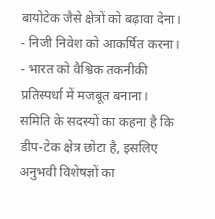बायोटेक जैसे क्षेत्रों को बढ़ावा देना।
- निजी निवेश को आकर्षित करना।
- भारत को वैश्विक तकनीकी प्रतिस्पर्धा में मजबूत बनाना।
समिति के सदस्यों का कहना है कि डीप-टेक क्षेत्र छोटा है, इसलिए अनुभवी विशेषज्ञों का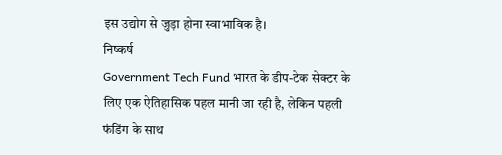इस उद्योग से जुड़ा होना स्वाभाविक है।
निष्कर्ष
Government Tech Fund भारत के डीप-टेक सेक्टर के लिए एक ऐतिहासिक पहल मानी जा रही है, लेकिन पहली फंडिंग के साथ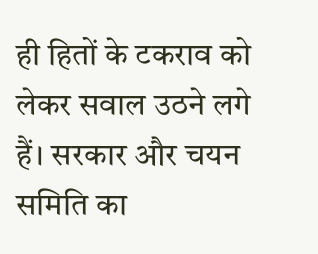ही हितों के टकराव को लेकर सवाल उठने लगे हैं। सरकार और चयन समिति का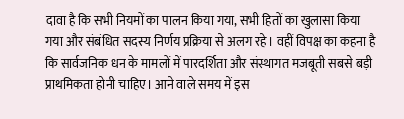दावा है कि सभी नियमों का पालन किया गया, सभी हितों का खुलासा किया गया और संबंधित सदस्य निर्णय प्रक्रिया से अलग रहे। वहीं विपक्ष का कहना है कि सार्वजनिक धन के मामलों में पारदर्शिता और संस्थागत मजबूती सबसे बड़ी प्राथमिकता होनी चाहिए। आने वाले समय में इस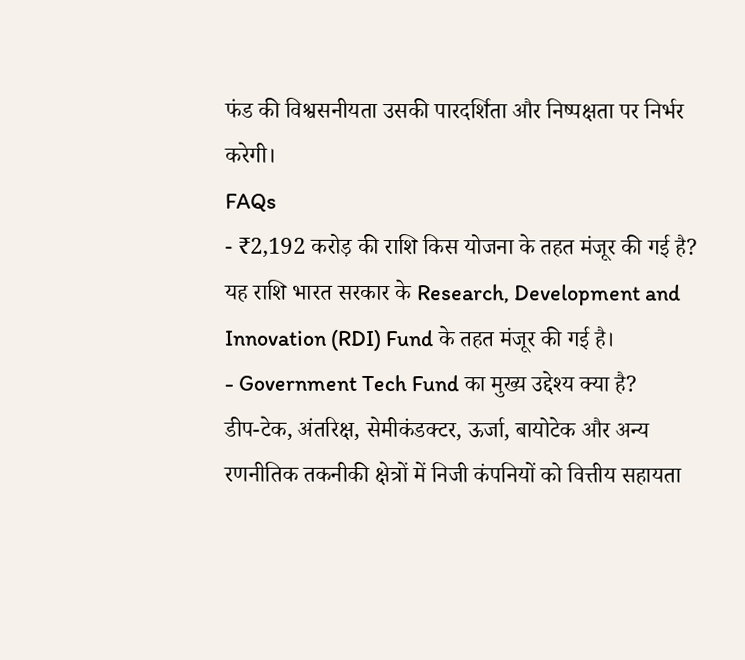फंड की विश्वसनीयता उसकी पारदर्शिता और निष्पक्षता पर निर्भर करेगी।
FAQs
- ₹2,192 करोड़ की राशि किस योजना के तहत मंजूर की गई है?
यह राशि भारत सरकार के Research, Development and Innovation (RDI) Fund के तहत मंजूर की गई है।
- Government Tech Fund का मुख्य उद्देश्य क्या है?
डीप-टेक, अंतरिक्ष, सेमीकंडक्टर, ऊर्जा, बायोटेक और अन्य रणनीतिक तकनीकी क्षेत्रों में निजी कंपनियों को वित्तीय सहायता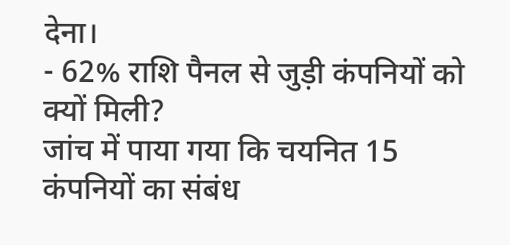देना।
- 62% राशि पैनल से जुड़ी कंपनियों को क्यों मिली?
जांच में पाया गया कि चयनित 15 कंपनियों का संबंध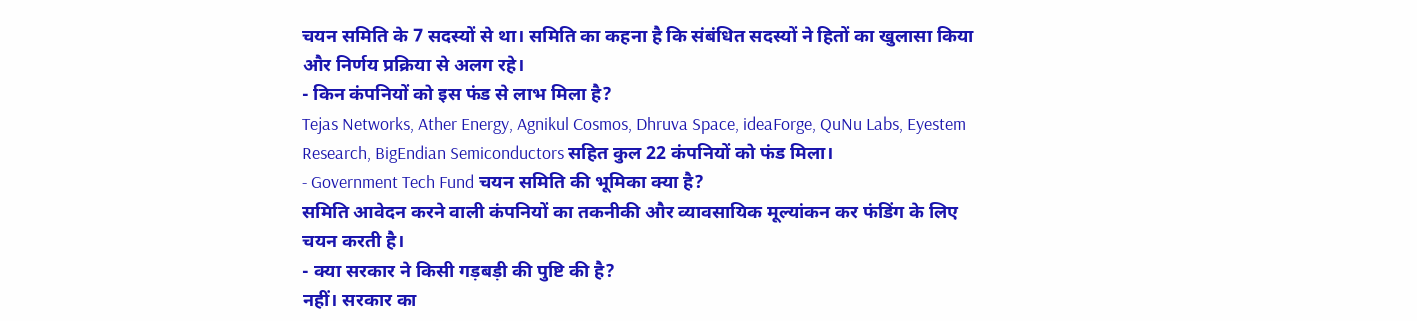चयन समिति के 7 सदस्यों से था। समिति का कहना है कि संबंधित सदस्यों ने हितों का खुलासा किया और निर्णय प्रक्रिया से अलग रहे।
- किन कंपनियों को इस फंड से लाभ मिला है?
Tejas Networks, Ather Energy, Agnikul Cosmos, Dhruva Space, ideaForge, QuNu Labs, Eyestem Research, BigEndian Semiconductors सहित कुल 22 कंपनियों को फंड मिला।
- Government Tech Fund चयन समिति की भूमिका क्या है?
समिति आवेदन करने वाली कंपनियों का तकनीकी और व्यावसायिक मूल्यांकन कर फंडिंग के लिए चयन करती है।
- क्या सरकार ने किसी गड़बड़ी की पुष्टि की है?
नहीं। सरकार का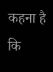कहना है कि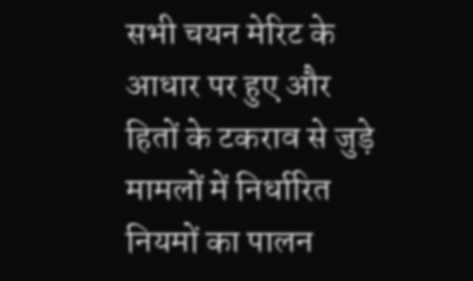सभी चयन मेरिट के आधार पर हुए और हितों के टकराव से जुड़े मामलों में निर्धारित नियमों का पालन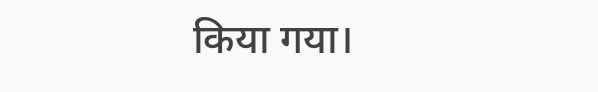किया गया।